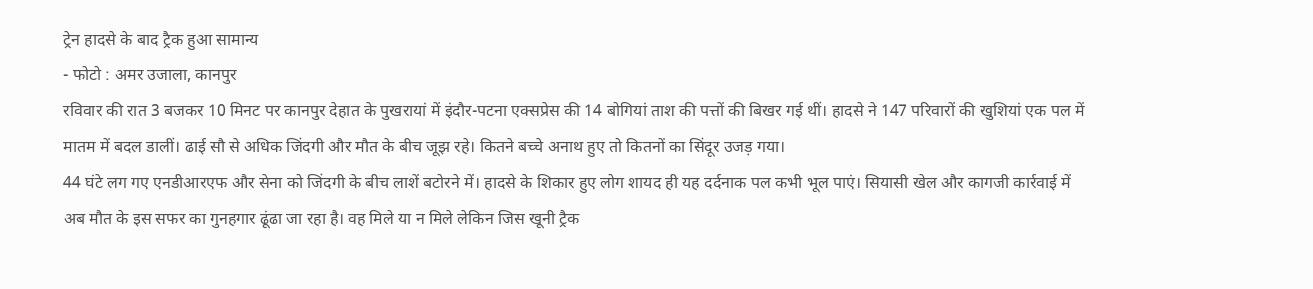ट्रेन हादसे के बाद ट्रैक हुआ सामान्य
- फोटो : अमर उजाला, कानपुर
रविवार की रात 3 बजकर 10 मिनट पर कानपुर देहात के पुखरायां में इंदौर-पटना एक्सप्रेस की 14 बोगियां ताश की पत्तों की बिखर गई थीं। हादसे ने 147 परिवारों की खुशियां एक पल में मातम में बदल डालीं। ढाई सौ से अधिक जिंदगी और मौत के बीच जूझ रहे। कितने बच्चे अनाथ हुए तो कितनों का सिंदूर उजड़ गया।
44 घंटे लग गए एनडीआरएफ और सेना को जिंदगी के बीच लाशें बटोरने में। हादसे के शिकार हुए लोग शायद ही यह दर्दनाक पल कभी भूल पाएं। सियासी खेल और कागजी कार्रवाई में अब मौत के इस सफर का गुनहगार ढूंढा जा रहा है। वह मिले या न मिले लेकिन जिस खूनी ट्रैक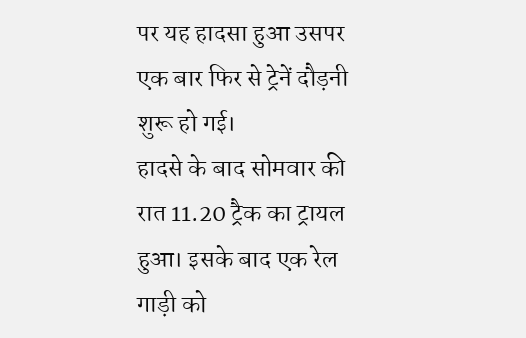पर यह हादसा हुआ उसपर एक बार फिर से ट्रेनें दौड़नी शुरू हो गई।
हादसे के बाद सोमवार की रात 11.20 ट्रैक का ट्रायल हुआ। इसके बाद एक रेल गाड़ी को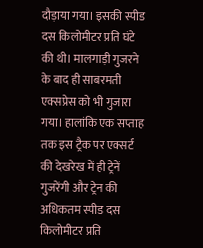दौड़ाया गया। इसकी स्पीड दस किलोमीटर प्रति घंटे की थी। मालगाड़ी गुजरने के बाद ही साबरमती एक्सप्रेस को भी गुजारा गया। हालांकि एक सप्ताह तक इस ट्रैक पर एक्सर्ट की देखरेख में ही ट्रेनें गुजरेंगी और ट्रेन की अधिकतम स्पीड दस किलोमीटर प्रति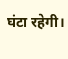घंटा रहेगी।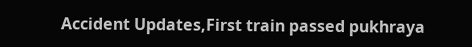Accident Updates,First train passed pukhraya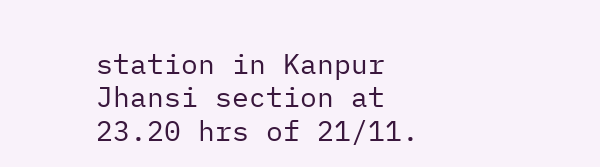station in Kanpur Jhansi section at 23.20 hrs of 21/11.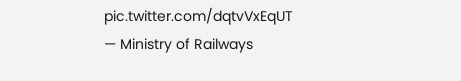pic.twitter.com/dqtvVxEqUT
— Ministry of Railways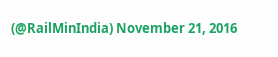(@RailMinIndia) November 21, 2016